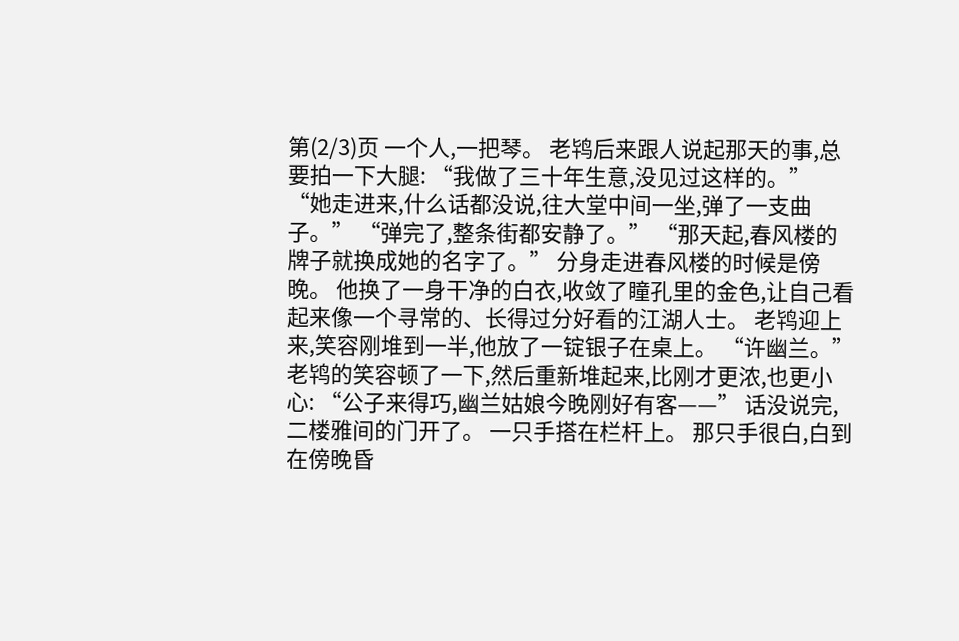第(2/3)页 一个人,一把琴。 老鸨后来跟人说起那天的事,总要拍一下大腿: “我做了三十年生意,没见过这样的。” “她走进来,什么话都没说,往大堂中间一坐,弹了一支曲子。” “弹完了,整条街都安静了。” “那天起,春风楼的牌子就换成她的名字了。” 分身走进春风楼的时候是傍晚。 他换了一身干净的白衣,收敛了瞳孔里的金色,让自己看起来像一个寻常的、长得过分好看的江湖人士。 老鸨迎上来,笑容刚堆到一半,他放了一锭银子在桌上。 “许幽兰。” 老鸨的笑容顿了一下,然后重新堆起来,比刚才更浓,也更小心: “公子来得巧,幽兰姑娘今晚刚好有客——” 话没说完,二楼雅间的门开了。 一只手搭在栏杆上。 那只手很白,白到在傍晚昏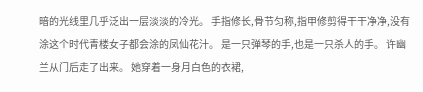暗的光线里几乎泛出一层淡淡的冷光。 手指修长,骨节匀称,指甲修剪得干干净净,没有涂这个时代青楼女子都会涂的凤仙花汁。 是一只弹琴的手,也是一只杀人的手。 许幽兰从门后走了出来。 她穿着一身月白色的衣裙,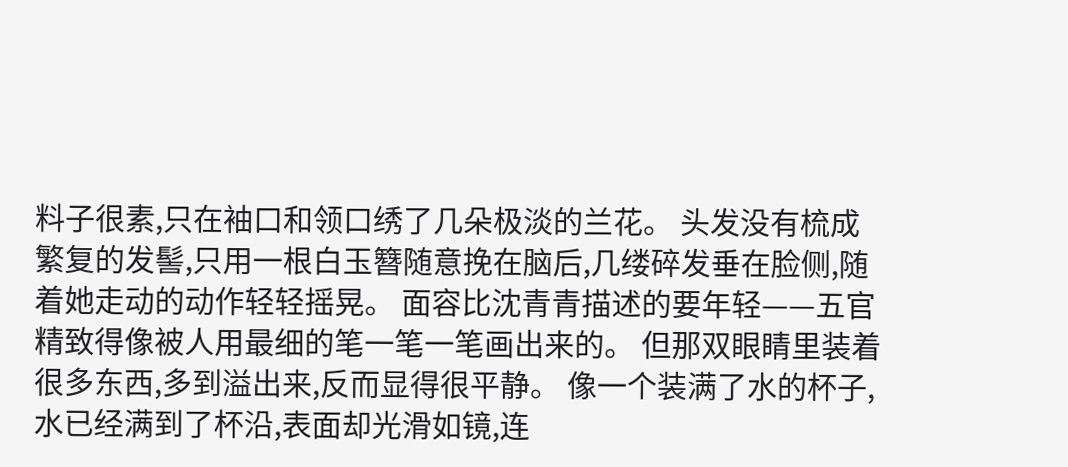料子很素,只在袖口和领口绣了几朵极淡的兰花。 头发没有梳成繁复的发髻,只用一根白玉簪随意挽在脑后,几缕碎发垂在脸侧,随着她走动的动作轻轻摇晃。 面容比沈青青描述的要年轻——五官精致得像被人用最细的笔一笔一笔画出来的。 但那双眼睛里装着很多东西,多到溢出来,反而显得很平静。 像一个装满了水的杯子,水已经满到了杯沿,表面却光滑如镜,连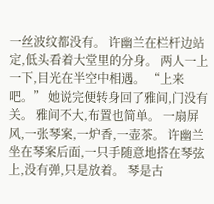一丝波纹都没有。 许幽兰在栏杆边站定,低头看着大堂里的分身。 两人一上一下,目光在半空中相遇。 “上来吧。” 她说完便转身回了雅间,门没有关。 雅间不大,布置也简单。 一扇屏风,一张琴案,一炉香,一壶茶。 许幽兰坐在琴案后面,一只手随意地搭在琴弦上,没有弹,只是放着。 琴是古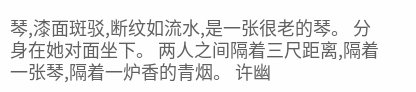琴,漆面斑驳,断纹如流水,是一张很老的琴。 分身在她对面坐下。 两人之间隔着三尺距离,隔着一张琴,隔着一炉香的青烟。 许幽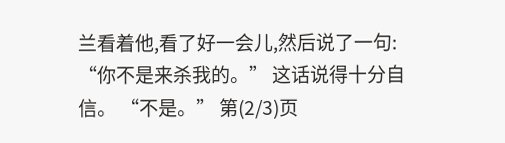兰看着他,看了好一会儿,然后说了一句: “你不是来杀我的。” 这话说得十分自信。 “不是。” 第(2/3)页